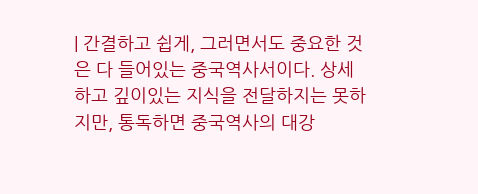| 간결하고 쉽게, 그러면서도 중요한 것은 다 들어있는 중국역사서이다. 상세하고 깊이있는 지식을 전달하지는 못하지만, 통독하면 중국역사의 대강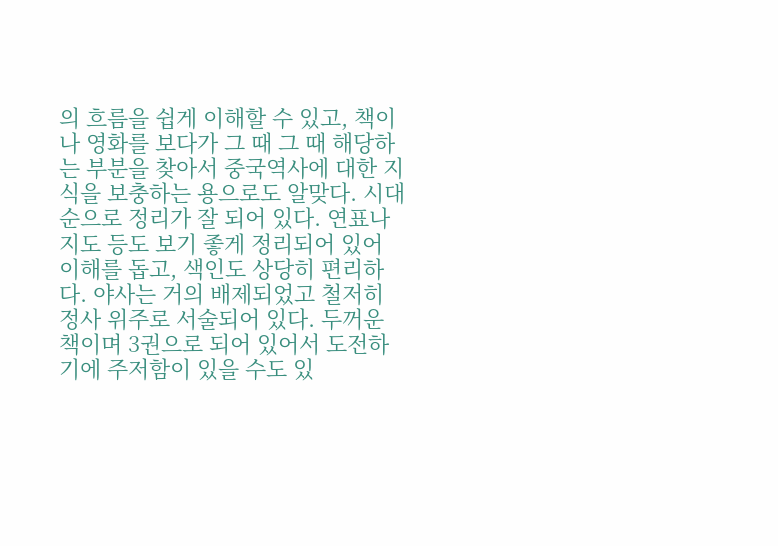의 흐름을 쉽게 이해할 수 있고, 책이나 영화를 보다가 그 때 그 때 해당하는 부분을 찾아서 중국역사에 대한 지식을 보충하는 용으로도 알맞다. 시대순으로 정리가 잘 되어 있다. 연표나 지도 등도 보기 좋게 정리되어 있어 이해를 돕고, 색인도 상당히 편리하다. 야사는 거의 배제되었고 철저히 정사 위주로 서술되어 있다. 두꺼운 책이며 3권으로 되어 있어서 도전하기에 주저함이 있을 수도 있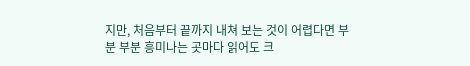지만, 처음부터 끝까지 내쳐 보는 것이 어렵다면 부분 부분 흥미나는 곳마다 읽어도 크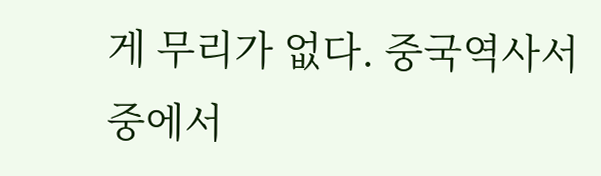게 무리가 없다. 중국역사서 중에서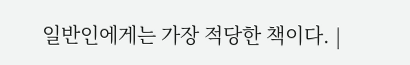일반인에게는 가장 적당한 책이다. |